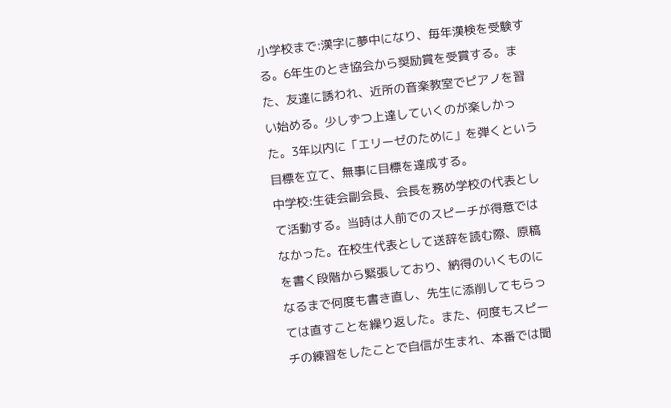小学校まで:漢字に夢中になり、毎年漢検を受験する。6年生のとき協会から奨励賞を受賞する。また、友達に誘われ、近所の音楽教室でピアノを習い始める。少しずつ上達していくのが楽しかった。3年以内に「エリーゼのために」を弾くという目標を立て、無事に目標を達成する。
中学校:生徒会副会長、会長を務め学校の代表として活動する。当時は人前でのスピーチが得意ではなかった。在校生代表として送辞を読む際、原稿を書く段階から緊張しており、納得のいくものになるまで何度も書き直し、先生に添削してもらっては直すことを繰り返した。また、何度もスピーチの練習をしたことで自信が生まれ、本番では聞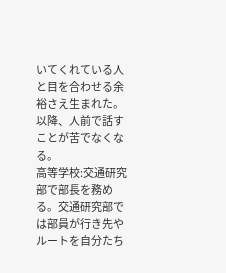いてくれている人と目を合わせる余裕さえ生まれた。以降、人前で話すことが苦でなくなる。
高等学校:交通研究部で部長を務める。交通研究部では部員が行き先やルートを自分たち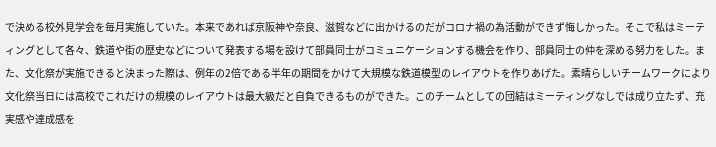で決める校外見学会を毎月実施していた。本来であれば京阪神や奈良、滋賀などに出かけるのだがコロナ禍の為活動ができず悔しかった。そこで私はミーティングとして各々、鉄道や街の歴史などについて発表する場を設けて部員同士がコミュニケーションする機会を作り、部員同士の仲を深める努力をした。また、文化祭が実施できると決まった際は、例年の2倍である半年の期間をかけて大規模な鉄道模型のレイアウトを作りあげた。素晴らしいチームワークにより文化祭当日には高校でこれだけの規模のレイアウトは最大級だと自負できるものができた。このチームとしての団結はミーティングなしでは成り立たず、充実感や達成感を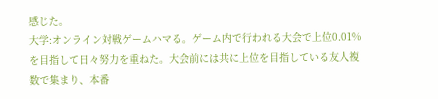感じた。
大学:オンライン対戦ゲームハマる。ゲーム内で行われる大会で上位0.01%を目指して日々努力を重ねた。大会前には共に上位を目指している友人複数で集まり、本番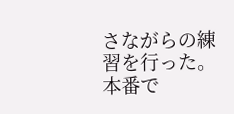さながらの練習を行った。本番で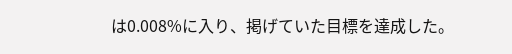は0.008%に入り、掲げていた目標を達成した。